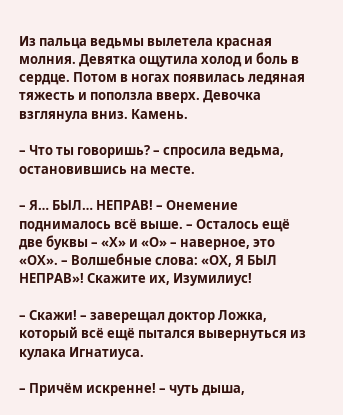Из пальца ведьмы вылетела красная молния. Девятка ощутила холод и боль в сердце. Потом в ногах появилась ледяная тяжесть и поползла вверх. Девочка взглянула вниз. Камень.

– Что ты говоришь? – спросила ведьма, остановившись на месте.

– Я… БЫЛ… НЕПРАВ! – Онемение поднималось всё выше. – Осталось ещё две буквы – «Х» и «О» – наверное, это «ОХ». – Волшебные слова: «ОХ, Я БЫЛ НЕПРАВ»! Скажите их, Изумилиус!

– Скажи! – заверещал доктор Ложка, который всё ещё пытался вывернуться из кулака Игнатиуса.

– Причём искренне! – чуть дыша,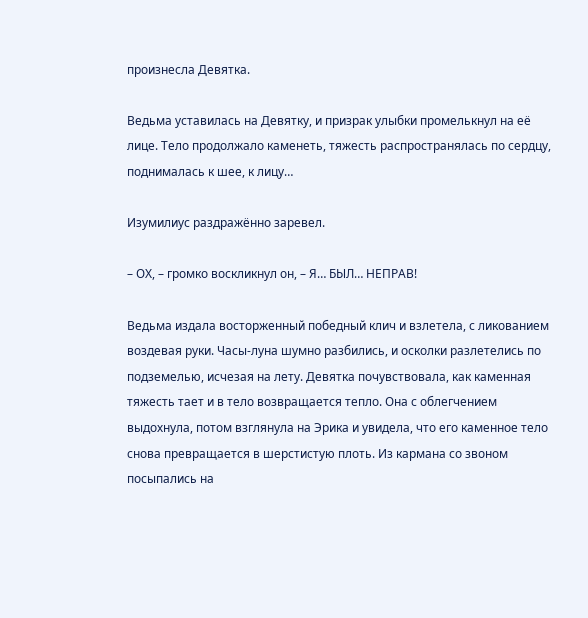произнесла Девятка.

Ведьма уставилась на Девятку, и призрак улыбки промелькнул на её лице. Тело продолжало каменеть, тяжесть распространялась по сердцу, поднималась к шее, к лицу…

Изумилиус раздражённо заревел.

– ОХ, – громко воскликнул он, – Я… БЫЛ… НЕПРАВ!

Ведьма издала восторженный победный клич и взлетела, с ликованием воздевая руки. Часы-луна шумно разбились, и осколки разлетелись по подземелью, исчезая на лету. Девятка почувствовала, как каменная тяжесть тает и в тело возвращается тепло. Она с облегчением выдохнула, потом взглянула на Эрика и увидела, что его каменное тело снова превращается в шерстистую плоть. Из кармана со звоном посыпались на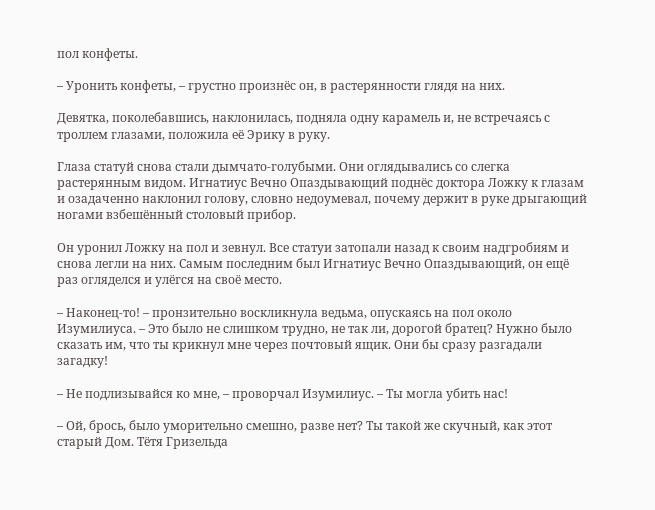пол конфеты.

– Уронить конфеты, – грустно произнёс он, в растерянности глядя на них.

Девятка, поколебавшись, наклонилась, подняла одну карамель и, не встречаясь с троллем глазами, положила её Эрику в руку.

Глаза статуй снова стали дымчато-голубыми. Они оглядывались со слегка растерянным видом. Игнатиус Вечно Опаздывающий поднёс доктора Ложку к глазам и озадаченно наклонил голову, словно недоумевал, почему держит в руке дрыгающий ногами взбешённый столовый прибор.

Он уронил Ложку на пол и зевнул. Все статуи затопали назад к своим надгробиям и снова легли на них. Самым последним был Игнатиус Вечно Опаздывающий, он ещё раз огляделся и улёгся на своё место.

– Наконец-то! – пронзительно воскликнула ведьма, опускаясь на пол около Изумилиуса. – Это было не слишком трудно, не так ли, дорогой братец? Нужно было сказать им, что ты крикнул мне через почтовый ящик. Они бы сразу разгадали загадку!

– Не подлизывайся ко мне, – проворчал Изумилиус. – Ты могла убить нас!

– Ой, брось, было уморительно смешно, разве нет? Ты такой же скучный, как этот старый Дом. Тётя Гризельда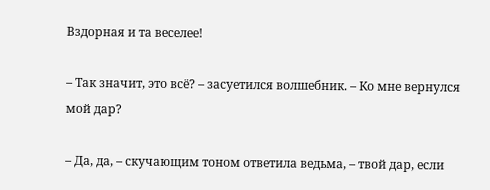Вздорная и та веселее!

– Так значит, это всё? – засуетился волшебник. – Ко мне вернулся мой дар?

– Да, да, – скучающим тоном ответила ведьма, – твой дар, если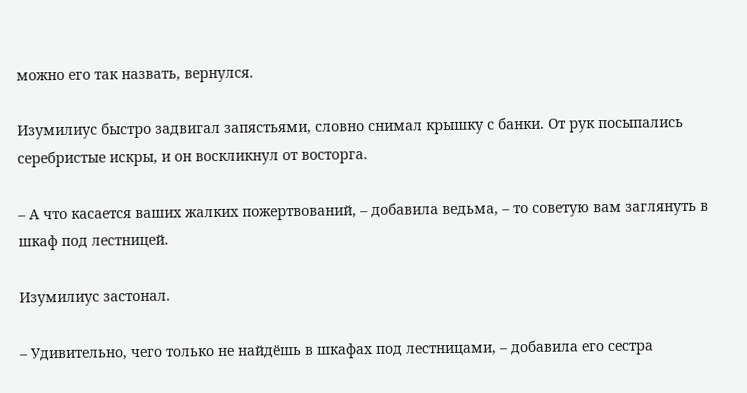можно его так назвать, вернулся.

Изумилиус быстро задвигал запястьями, словно снимал крышку с банки. От рук посыпались серебристые искры, и он воскликнул от восторга.

– А что касается ваших жалких пожертвований, – добавила ведьма, – то советую вам заглянуть в шкаф под лестницей.

Изумилиус застонал.

– Удивительно, чего только не найдёшь в шкафах под лестницами, – добавила его сестра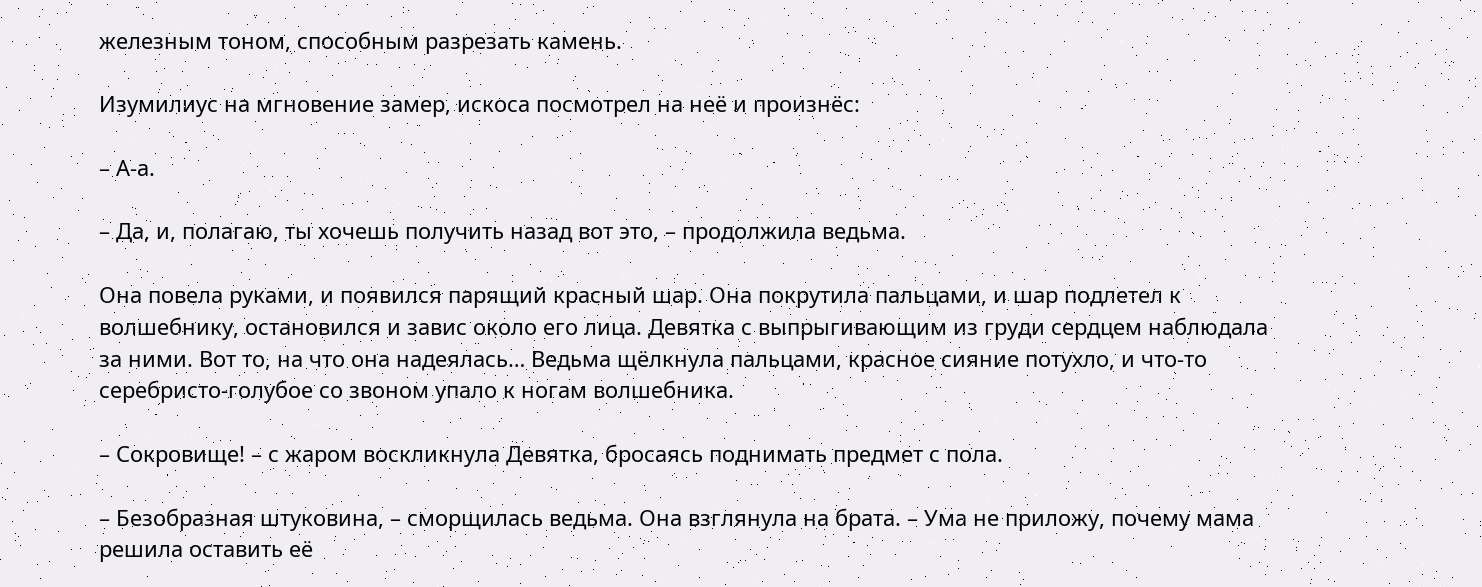железным тоном, способным разрезать камень.

Изумилиус на мгновение замер, искоса посмотрел на неё и произнёс:

– А-а.

– Да, и, полагаю, ты хочешь получить назад вот это, – продолжила ведьма.

Она повела руками, и появился парящий красный шар. Она покрутила пальцами, и шар подлетел к волшебнику, остановился и завис около его лица. Девятка с выпрыгивающим из груди сердцем наблюдала за ними. Вот то, на что она надеялась… Ведьма щёлкнула пальцами, красное сияние потухло, и что-то серебристо-голубое со звоном упало к ногам волшебника.

– Сокровище! – с жаром воскликнула Девятка, бросаясь поднимать предмет с пола.

– Безобразная штуковина, – сморщилась ведьма. Она взглянула на брата. – Ума не приложу, почему мама решила оставить её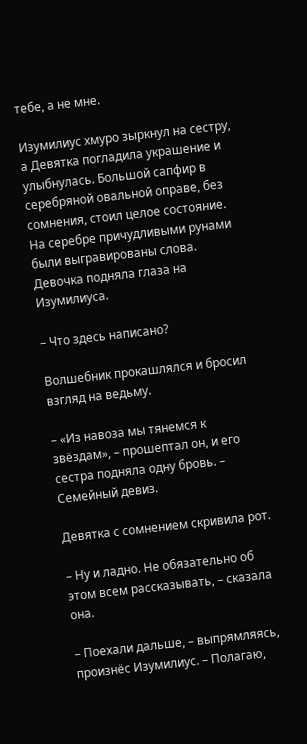тебе, а не мне.

Изумилиус хмуро зыркнул на сестру, а Девятка погладила украшение и улыбнулась. Большой сапфир в серебряной овальной оправе, без сомнения, стоил целое состояние. На серебре причудливыми рунами были выгравированы слова. Девочка подняла глаза на Изумилиуса.

– Что здесь написано?

Волшебник прокашлялся и бросил взгляд на ведьму.

– «Из навоза мы тянемся к звёздам», – прошептал он, и его сестра подняла одну бровь. – Семейный девиз.

Девятка с сомнением скривила рот.

– Ну и ладно. Не обязательно об этом всем рассказывать, – сказала она.

– Поехали дальше, – выпрямляясь, произнёс Изумилиус. – Полагаю,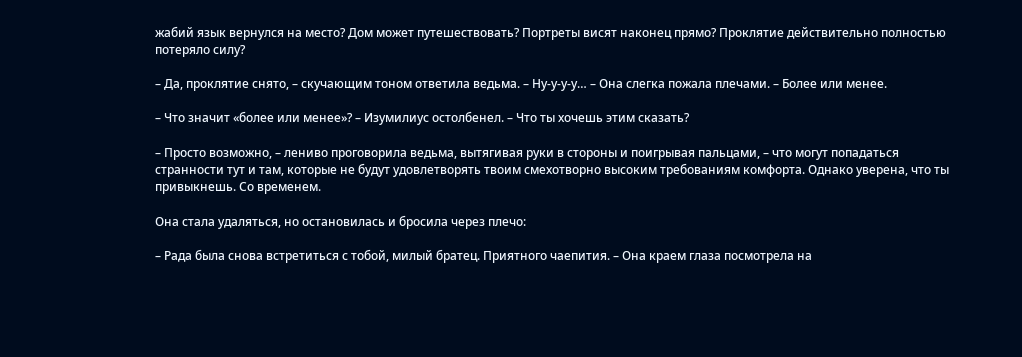жабий язык вернулся на место? Дом может путешествовать? Портреты висят наконец прямо? Проклятие действительно полностью потеряло силу?

– Да, проклятие снято, – скучающим тоном ответила ведьма. – Ну-у-у-у… – Она слегка пожала плечами. – Более или менее.

– Что значит «более или менее»? – Изумилиус остолбенел. – Что ты хочешь этим сказать?

– Просто возможно, – лениво проговорила ведьма, вытягивая руки в стороны и поигрывая пальцами, – что могут попадаться странности тут и там, которые не будут удовлетворять твоим смехотворно высоким требованиям комфорта. Однако уверена, что ты привыкнешь. Со временем.

Она стала удаляться, но остановилась и бросила через плечо:

– Рада была снова встретиться с тобой, милый братец. Приятного чаепития. – Она краем глаза посмотрела на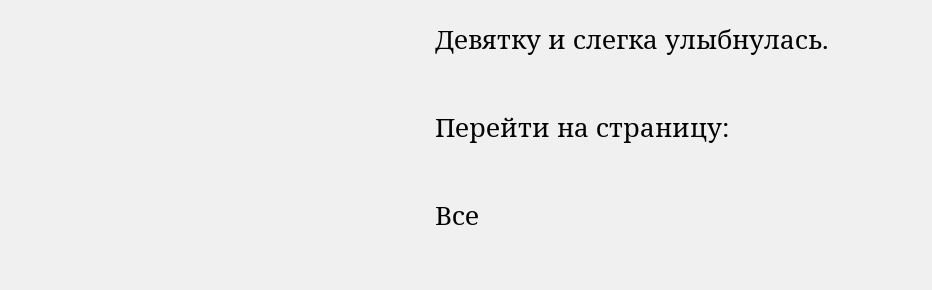Девятку и слегка улыбнулась.

Перейти на страницу:

Все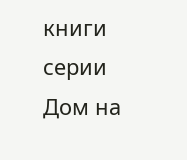книги серии Дом на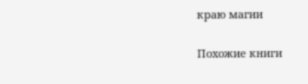краю магии

Похожие книги